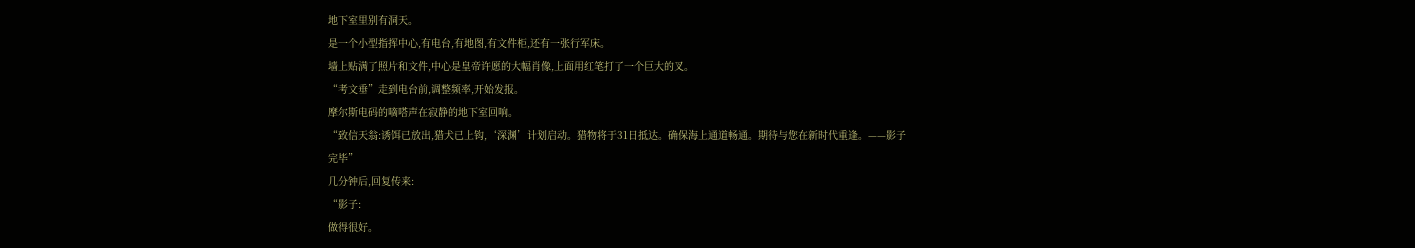地下室里别有洞天。
是一个小型指挥中心,有电台,有地图,有文件柜,还有一张行军床。
墙上贴满了照片和文件,中心是皇帝许愿的大幅肖像,上面用红笔打了一个巨大的叉。
“考文垂”走到电台前,调整频率,开始发报。
摩尔斯电码的嘀嗒声在寂静的地下室回响。
“致信天翁:诱饵已放出,猎犬已上钩,‘深渊’计划启动。猎物将于31日抵达。确保海上通道畅通。期待与您在新时代重逢。——影子 完毕”
几分钟后,回复传来:
“影子:
做得很好。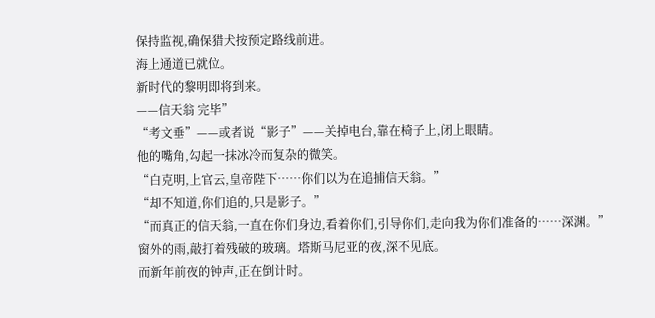保持监视,确保猎犬按预定路线前进。
海上通道已就位。
新时代的黎明即将到来。
——信天翁 完毕”
“考文垂”——或者说“影子”——关掉电台,靠在椅子上,闭上眼睛。
他的嘴角,勾起一抹冰冷而复杂的微笑。
“白克明,上官云,皇帝陛下……你们以为在追捕信天翁。”
“却不知道,你们追的,只是影子。”
“而真正的信天翁,一直在你们身边,看着你们,引导你们,走向我为你们准备的……深渊。”
窗外的雨,敲打着残破的玻璃。塔斯马尼亚的夜,深不见底。
而新年前夜的钟声,正在倒计时。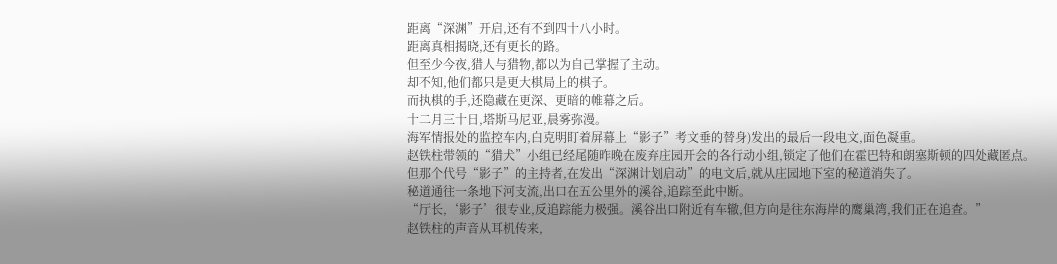距离“深渊”开启,还有不到四十八小时。
距离真相揭晓,还有更长的路。
但至少今夜,猎人与猎物,都以为自己掌握了主动。
却不知,他们都只是更大棋局上的棋子。
而执棋的手,还隐藏在更深、更暗的帷幕之后。
十二月三十日,塔斯马尼亚,晨雾弥漫。
海军情报处的监控车内,白克明盯着屏幕上“影子”考文垂的替身)发出的最后一段电文,面色凝重。
赵铁柱带领的“猎犬”小组已经尾随昨晚在废弃庄园开会的各行动小组,锁定了他们在霍巴特和朗塞斯顿的四处藏匿点。
但那个代号“影子”的主持者,在发出“深渊计划启动”的电文后,就从庄园地下室的秘道消失了。
秘道通往一条地下河支流,出口在五公里外的溪谷,追踪至此中断。
“厅长,‘影子’很专业,反追踪能力极强。溪谷出口附近有车辙,但方向是往东海岸的鹰巢湾,我们正在追查。”
赵铁柱的声音从耳机传来,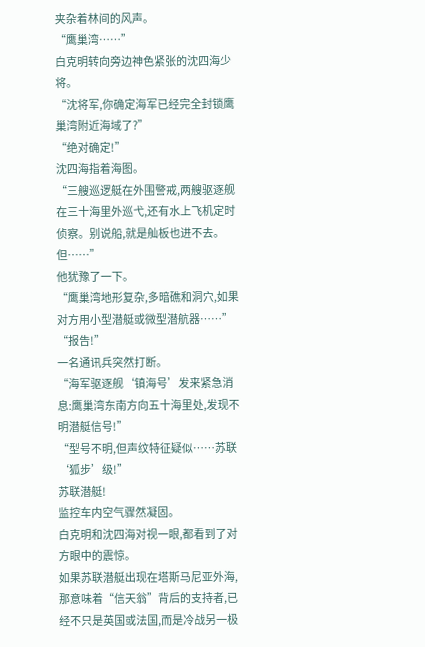夹杂着林间的风声。
“鹰巢湾……”
白克明转向旁边神色紧张的沈四海少将。
“沈将军,你确定海军已经完全封锁鹰巢湾附近海域了?”
“绝对确定!”
沈四海指着海图。
“三艘巡逻艇在外围警戒,两艘驱逐舰在三十海里外巡弋,还有水上飞机定时侦察。别说船,就是舢板也进不去。但……”
他犹豫了一下。
“鹰巢湾地形复杂,多暗礁和洞穴,如果对方用小型潜艇或微型潜航器……”
“报告!”
一名通讯兵突然打断。
“海军驱逐舰‘镇海号’发来紧急消息:鹰巢湾东南方向五十海里处,发现不明潜艇信号!”
“型号不明,但声纹特征疑似……苏联‘狐步’级!”
苏联潜艇!
监控车内空气骤然凝固。
白克明和沈四海对视一眼,都看到了对方眼中的震惊。
如果苏联潜艇出现在塔斯马尼亚外海,那意味着“信天翁”背后的支持者,已经不只是英国或法国,而是冷战另一极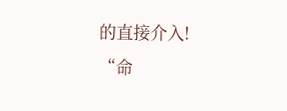的直接介入!
“命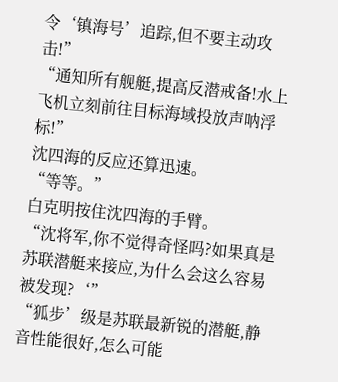令‘镇海号’追踪,但不要主动攻击!”
“通知所有舰艇,提高反潜戒备!水上飞机立刻前往目标海域投放声呐浮标!”
沈四海的反应还算迅速。
“等等。”
白克明按住沈四海的手臂。
“沈将军,你不觉得奇怪吗?如果真是苏联潜艇来接应,为什么会这么容易被发现?‘”
“狐步’级是苏联最新锐的潜艇,静音性能很好,怎么可能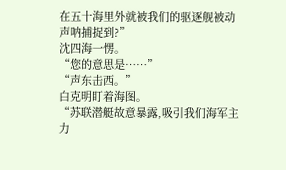在五十海里外就被我们的驱逐舰被动声呐捕捉到?”
沈四海一愣。
“您的意思是……”
“声东击西。”
白克明盯着海图。
“苏联潜艇故意暴露,吸引我们海军主力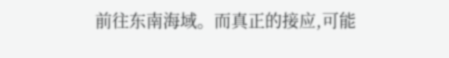前往东南海域。而真正的接应,可能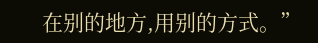在别的地方,用别的方式。”